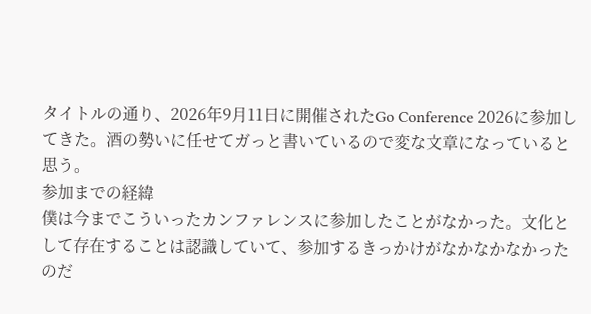タイトルの通り、2026年9月11日に開催されたGo Conference 2026に参加してきた。酒の勢いに任せてガっと書いているので変な文章になっていると思う。
参加までの経緯
僕は今までこういったカンファレンスに参加したことがなかった。文化として存在することは認識していて、参加するきっかけがなかなかなかったのだ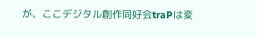が、ここデジタル創作同好会traPは変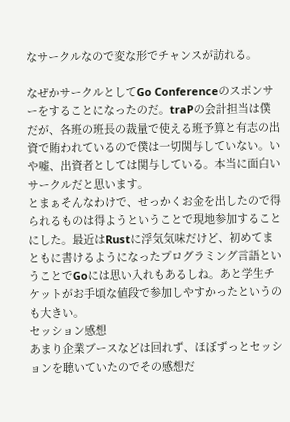なサークルなので変な形でチャンスが訪れる。

なぜかサークルとしてGo Conferenceのスポンサーをすることになったのだ。traPの会計担当は僕だが、各班の班長の裁量で使える班予算と有志の出資で賄われているので僕は一切関与していない。いや嘘、出資者としては関与している。本当に面白いサークルだと思います。
とまぁそんなわけで、せっかくお金を出したので得られるものは得ようということで現地参加することにした。最近はRustに浮気気味だけど、初めてまともに書けるようになったプログラミング言語ということでGoには思い入れもあるしね。あと学生チケットがお手頃な値段で参加しやすかったというのも大きい。
セッション感想
あまり企業ブースなどは回れず、ほぼずっとセッションを聴いていたのでその感想だ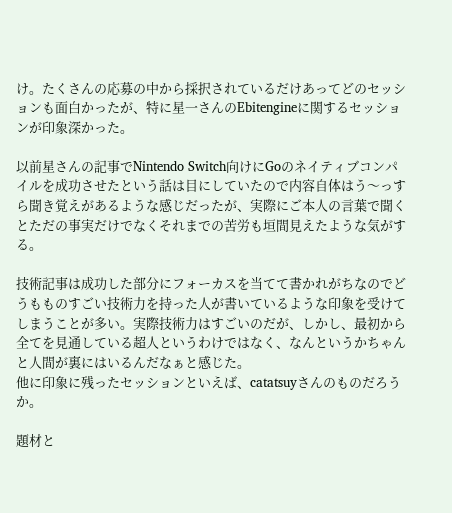け。たくさんの応募の中から採択されているだけあってどのセッションも面白かったが、特に星一さんのEbitengineに関するセッションが印象深かった。

以前星さんの記事でNintendo Switch向けにGoのネイティブコンパイルを成功させたという話は目にしていたので内容自体はう〜っすら聞き覚えがあるような感じだったが、実際にご本人の言葉で聞くとただの事実だけでなくそれまでの苦労も垣間見えたような気がする。

技術記事は成功した部分にフォーカスを当てて書かれがちなのでどうもものすごい技術力を持った人が書いているような印象を受けてしまうことが多い。実際技術力はすごいのだが、しかし、最初から全てを見通している超人というわけではなく、なんというかちゃんと人間が裏にはいるんだなぁと感じた。
他に印象に残ったセッションといえば、catatsuyさんのものだろうか。

題材と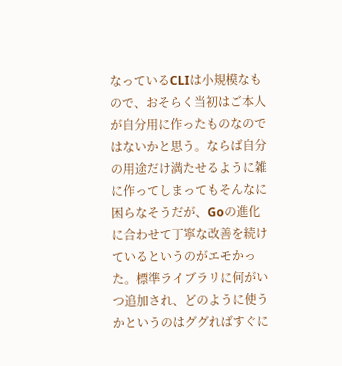なっているCLIは小規模なもので、おそらく当初はご本人が自分用に作ったものなのではないかと思う。ならば自分の用途だけ満たせるように雑に作ってしまってもそんなに困らなそうだが、Goの進化に合わせて丁寧な改善を続けているというのがエモかった。標準ライブラリに何がいつ追加され、どのように使うかというのはググればすぐに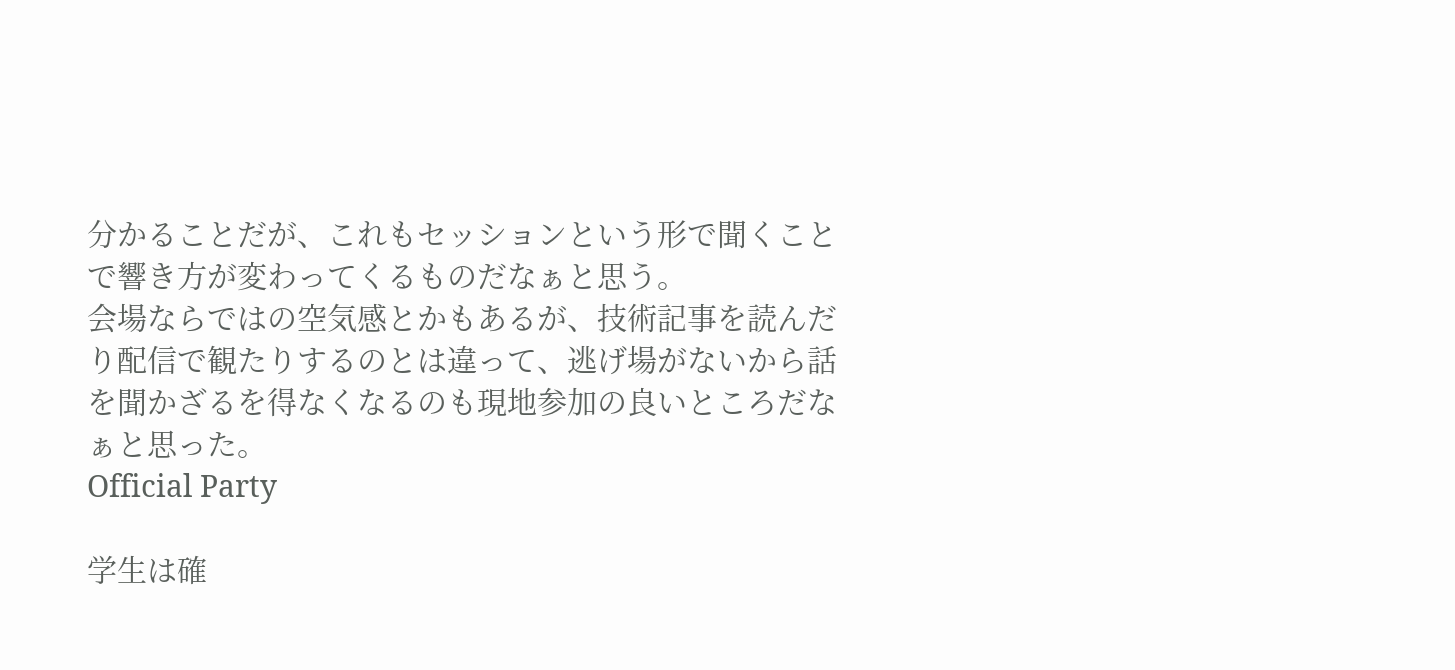分かることだが、これもセッションという形で聞くことで響き方が変わってくるものだなぁと思う。
会場ならではの空気感とかもあるが、技術記事を読んだり配信で観たりするのとは違って、逃げ場がないから話を聞かざるを得なくなるのも現地参加の良いところだなぁと思った。
Official Party

学生は確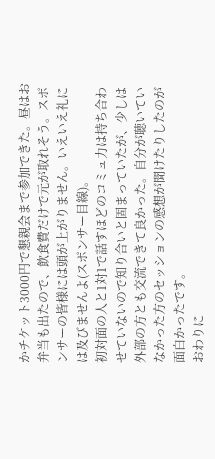かチケット3000円で懇親会まで参加できた。昼はお弁当も出たので、飲食費だけで元が取れそう。スポンサーの皆様には頭が上がりません。いえいえ礼には及びませんよ(スポンサー目線)。
初対面の人と1対1で話すほどのコミュ力は持ち合わせていないので知り合いと固まっていたが、少しは外部の方とも交流できて良かった。自分が聴いていなかった方のセッションの感想が聞けたりしたのが面白かったです。
おわりに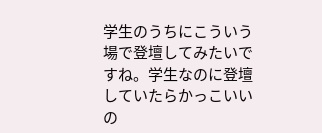学生のうちにこういう場で登壇してみたいですね。学生なのに登壇していたらかっこいいの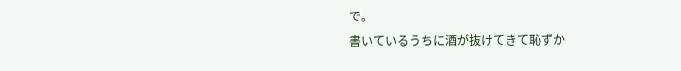で。
書いているうちに酒が抜けてきて恥ずか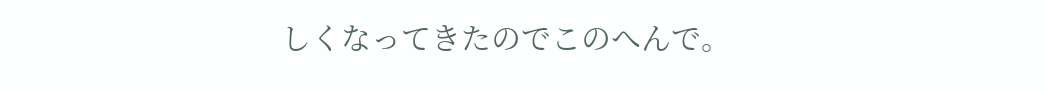しくなってきたのでこのへんで。